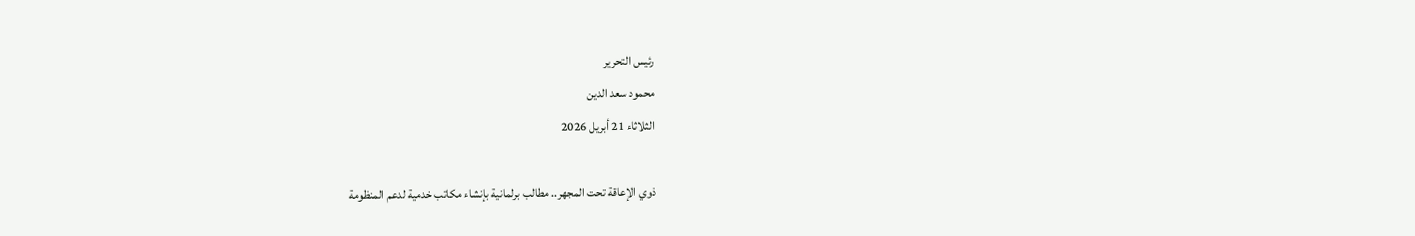رئيس التحرير
محمود سعد الدين
الثلاثاء 21 أبريل 2026

ذوي الإعاقة تحت المجهر.. مطالب برلمانية بإنشاء مكاتب خدمية لدعم المنظومة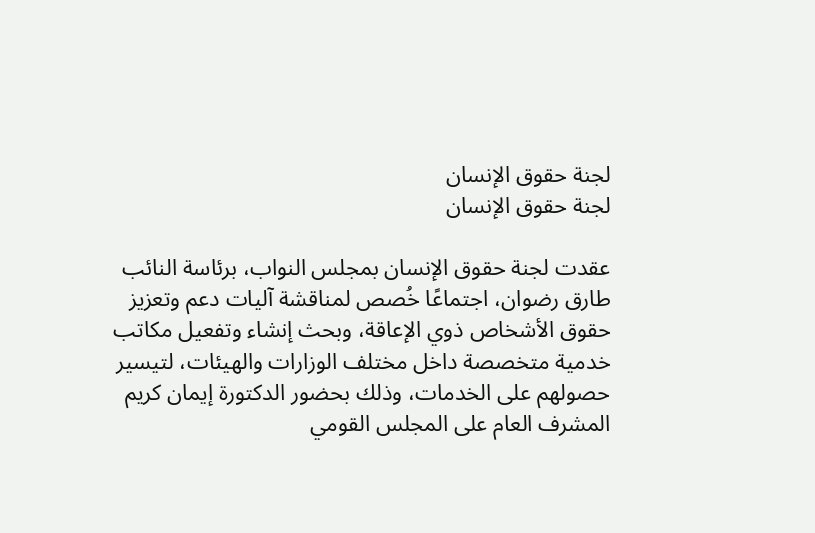لجنة حقوق الإنسان
لجنة حقوق الإنسان

عقدت لجنة حقوق الإنسان بمجلس النواب، برئاسة النائب طارق رضوان، اجتماعًا خُصص لمناقشة آليات دعم وتعزيز حقوق الأشخاص ذوي الإعاقة، وبحث إنشاء وتفعيل مكاتب خدمية متخصصة داخل مختلف الوزارات والهيئات، لتيسير حصولهم على الخدمات، وذلك بحضور الدكتورة إيمان كريم المشرف العام على المجلس القومي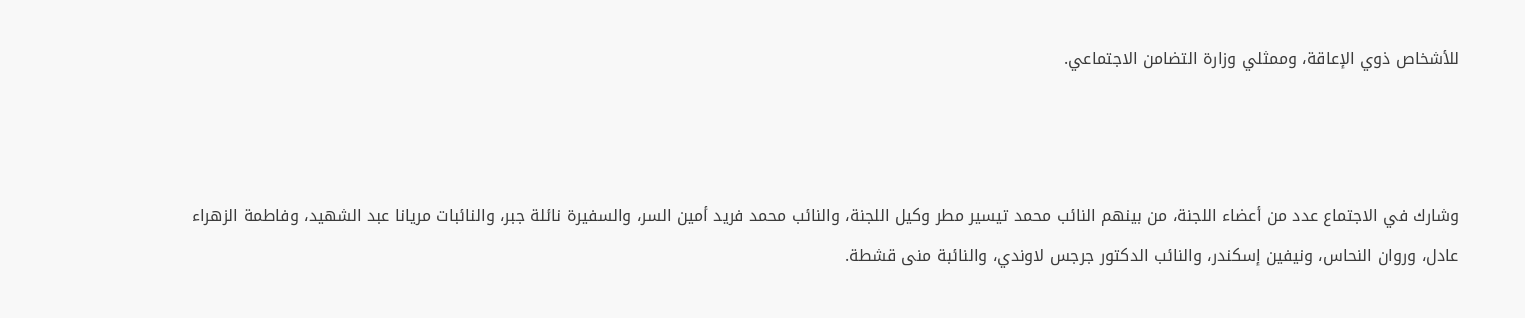للأشخاص ذوي الإعاقة، وممثلي وزارة التضامن الاجتماعي.



وشارك في الاجتماع عدد من أعضاء اللجنة، من بينهم النائب محمد تيسير مطر وكيل اللجنة، والنائب محمد فريد أمين السر، والسفيرة نائلة جبر، والنائبات مريانا عبد الشهيد، وفاطمة الزهراء عادل، وروان النحاس، ونيفين إسكندر، والنائب الدكتور جرجس لاوندي، والنائبة منى قشطة.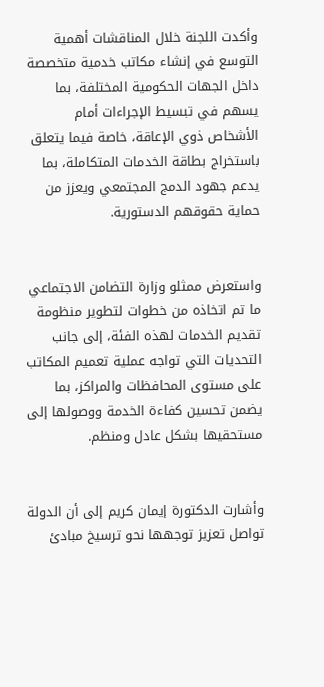وأكدت اللجنة خلال المناقشات أهمية التوسع في إنشاء مكاتب خدمية متخصصة داخل الجهات الحكومية المختلفة، بما يسهم في تبسيط الإجراءات أمام الأشخاص ذوي الإعاقة، خاصة فيما يتعلق باستخراج بطاقة الخدمات المتكاملة، بما يدعم جهود الدمج المجتمعي ويعزز من حماية حقوقهم الدستورية.


واستعرض ممثلو وزارة التضامن الاجتماعي ما تم اتخاذه من خطوات لتطوير منظومة تقديم الخدمات لهذه الفئة، إلى جانب التحديات التي تواجه عملية تعميم المكاتب على مستوى المحافظات والمراكز، بما يضمن تحسين كفاءة الخدمة ووصولها إلى مستحقيها بشكل عادل ومنظم.


وأشارت الدكتورة إيمان كريم إلى أن الدولة تواصل تعزيز توجهها نحو ترسيخ مبادئ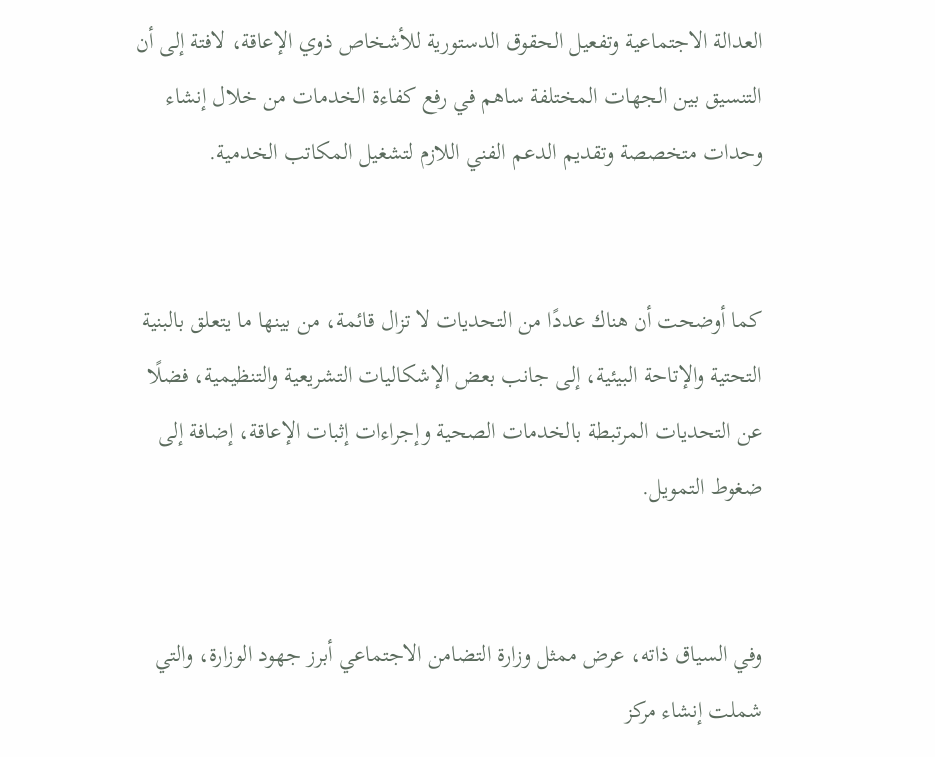العدالة الاجتماعية وتفعيل الحقوق الدستورية للأشخاص ذوي الإعاقة، لافتة إلى أن التنسيق بين الجهات المختلفة ساهم في رفع كفاءة الخدمات من خلال إنشاء وحدات متخصصة وتقديم الدعم الفني اللازم لتشغيل المكاتب الخدمية.


كما أوضحت أن هناك عددًا من التحديات لا تزال قائمة، من بينها ما يتعلق بالبنية التحتية والإتاحة البيئية، إلى جانب بعض الإشكاليات التشريعية والتنظيمية، فضلًا عن التحديات المرتبطة بالخدمات الصحية وإجراءات إثبات الإعاقة، إضافة إلى ضغوط التمويل.


وفي السياق ذاته، عرض ممثل وزارة التضامن الاجتماعي أبرز جهود الوزارة، والتي شملت إنشاء مركز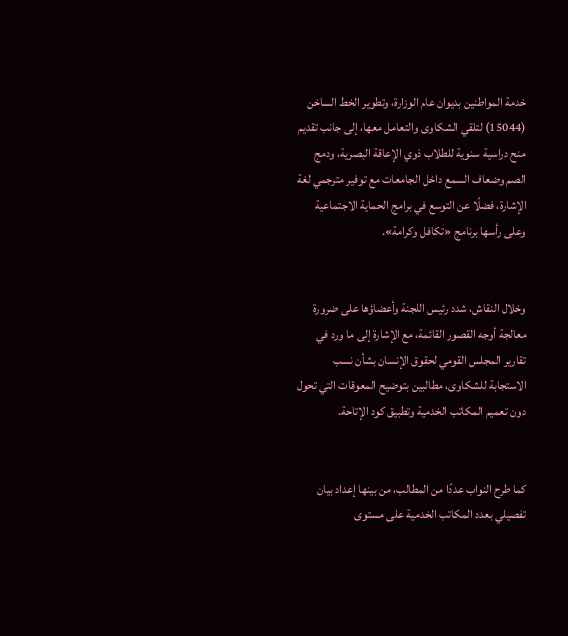خدمة المواطنين بديوان عام الوزارة، وتطوير الخط الساخن (15044) لتلقي الشكاوى والتعامل معها، إلى جانب تقديم منح دراسية سنوية للطلاب ذوي الإعاقة البصرية، ودمج الصم وضعاف السمع داخل الجامعات مع توفير مترجمي لغة الإشارة، فضلًا عن التوسع في برامج الحماية الاجتماعية وعلى رأسها برنامج «تكافل وكرامة».


وخلال النقاش، شدد رئيس اللجنة وأعضاؤها على ضرورة معالجة أوجه القصور القائمة، مع الإشارة إلى ما ورد في تقارير المجلس القومي لحقوق الإنسان بشأن نسب الاستجابة للشكاوى، مطالبين بتوضيح المعوقات التي تحول دون تعميم المكاتب الخدمية وتطبيق كود الإتاحة.


كما طرح النواب عددًا من المطالب، من بينها إعداد بيان تفصيلي بعدد المكاتب الخدمية على مستوى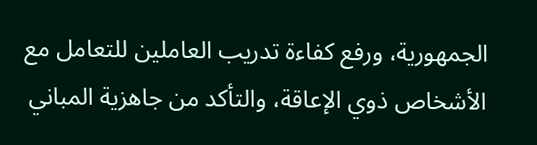الجمهورية، ورفع كفاءة تدريب العاملين للتعامل مع الأشخاص ذوي الإعاقة، والتأكد من جاهزية المباني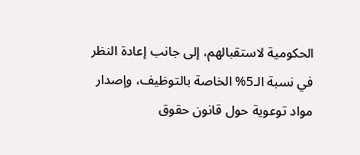الحكومية لاستقبالهم، إلى جانب إعادة النظر في نسبة الـ5% الخاصة بالتوظيف، وإصدار مواد توعوية حول قانون حقوق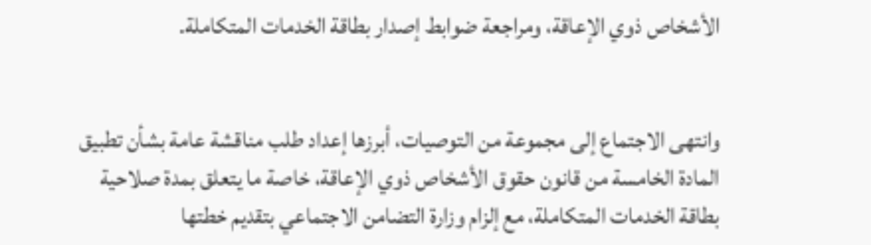الأشخاص ذوي الإعاقة، ومراجعة ضوابط إصدار بطاقة الخدمات المتكاملة.


وانتهى الاجتماع إلى مجموعة من التوصيات، أبرزها إعداد طلب مناقشة عامة بشأن تطبيق المادة الخامسة من قانون حقوق الأشخاص ذوي الإعاقة، خاصة ما يتعلق بمدة صلاحية بطاقة الخدمات المتكاملة، مع إلزام وزارة التضامن الاجتماعي بتقديم خطتها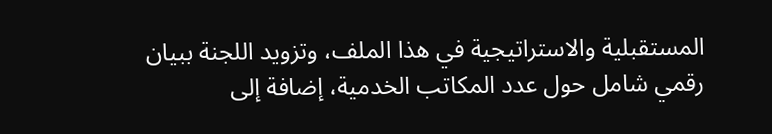المستقبلية والاستراتيجية في هذا الملف، وتزويد اللجنة ببيان رقمي شامل حول عدد المكاتب الخدمية، إضافة إلى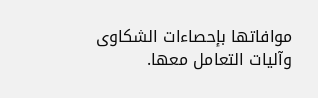موافاتها بإحصاءات الشكاوى وآليات التعامل معها.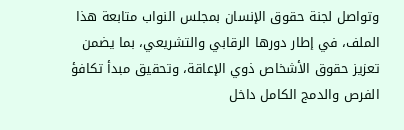وتواصل لجنة حقوق الإنسان بمجلس النواب متابعة هذا الملف، في إطار دورها الرقابي والتشريعي، بما يضمن تعزيز حقوق الأشخاص ذوي الإعاقة، وتحقيق مبدأ تكافؤ الفرص والدمج الكامل داخل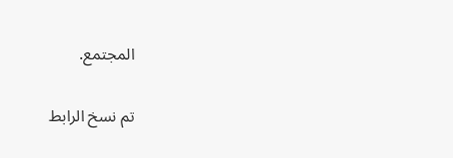المجتمع.

تم نسخ الرابط